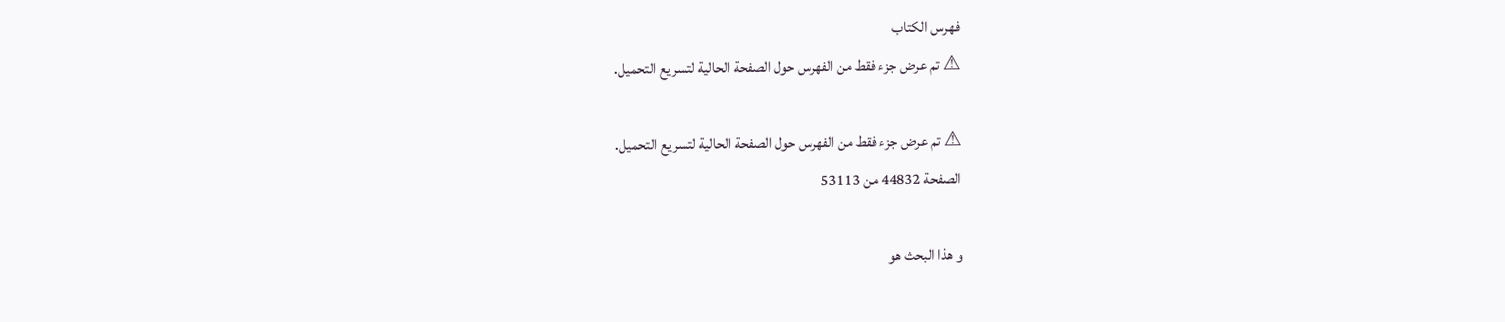فهرس الكتاب
⚠ تم عرض جزء فقط من الفهرس حول الصفحة الحالية لتسريع التحميل.

⚠ تم عرض جزء فقط من الفهرس حول الصفحة الحالية لتسريع التحميل.
الصفحة 44832 من 53113

و هذا البحث هو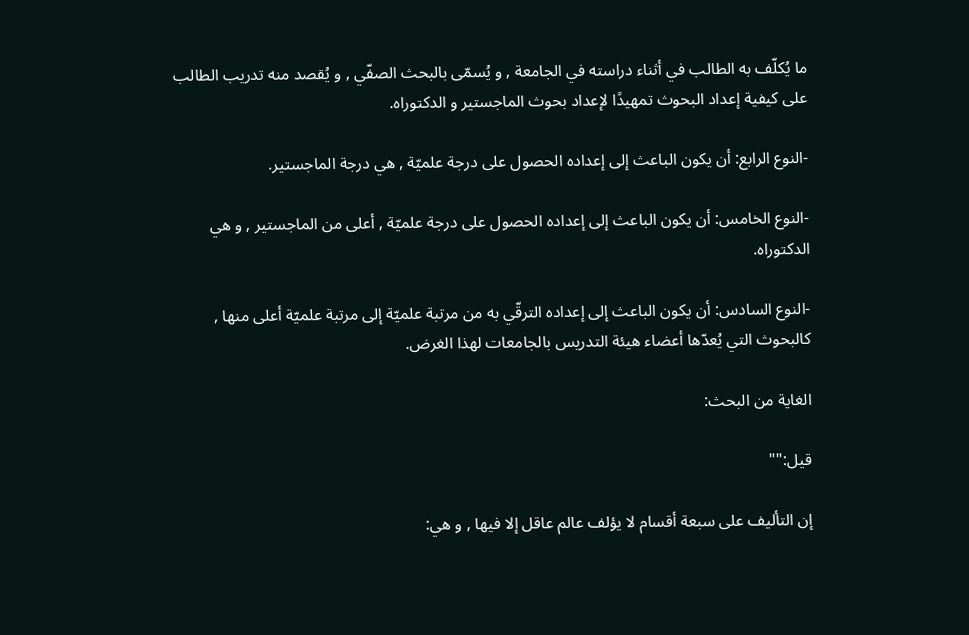ما يُكلّف به الطالب في أثناء دراسته في الجامعة , و يُسمّى بالبحث الصفّي , و يُقصد منه تدريب الطالب على كيفية إعداد البحوث تمهيدًا لإعداد بحوث الماجستير و الدكتوراه.

-النوع الرابع: أن يكون الباعث إلى إعداده الحصول على درجة علميّة , هي درجة الماجستير.

-النوع الخامس: أن يكون الباعث إلى إعداده الحصول على درجة علميّة , أعلى من الماجستير , و هي الدكتوراه.

-النوع السادس: أن يكون الباعث إلى إعداده الترقّي به من مرتبة علميّة إلى مرتبة علميّة أعلى منها , كالبحوث التي يُعدّها أعضاء هيئة التدريس بالجامعات لهذا الغرض.

الغاية من البحث:

قيل:""

إن التأليف على سبعة أقسام لا يؤلف عالم عاقل إلا فيها , و هي: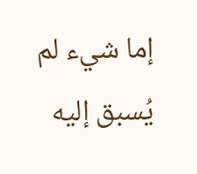إما شيء لم يُسبق إليه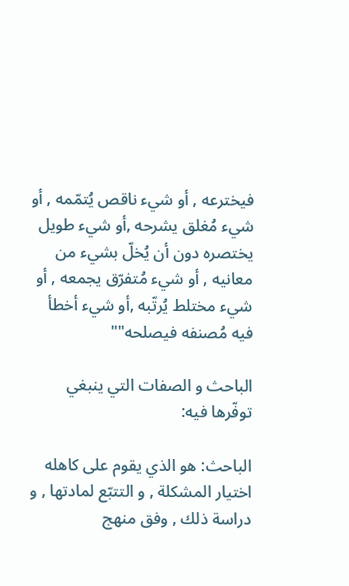فيخترعه , أو شيء ناقص يُتمّمه , أو شيء مُغلق يشرحه ,أو شيء طويل يختصره دون أن يُخلّ بشيء من معانيه , أو شيء مُتفرّق يجمعه , أو شيء مختلط يُرتّبه ,أو شيء أخطأ فيه مُصنفه فيصلحه""

الباحث و الصفات التي ينبغي توفّرها فيه:

الباحث: هو الذي يقوم على كاهله اختيار المشكلة , و التتبّع لمادتها , و دراسة ذلك , وفق منهج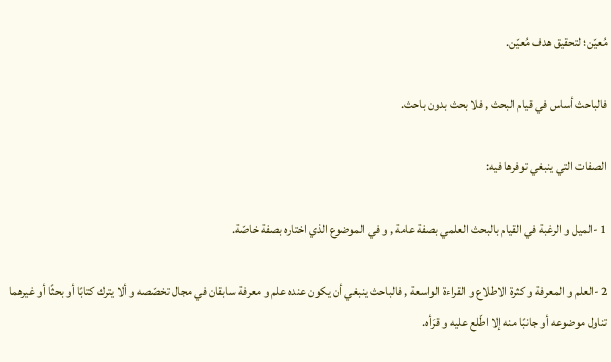مُعيّن؛ لتحقيق هدف مُعيّن.

فالباحث أساس في قيام البحث , فلا بحث بدون باحث.

الصفات التي ينبغي توفرها فيه:

1 -الميل و الرغبة في القيام بالبحث العلمي بصفة عامة , و في الموضوع الذي اختاره بصفة خاصّة.

2 -العلم و المعرفة و كثرة الاطلاع و القراءة الواسعة , فالباحث ينبغي أن يكون عنده علم و معرفة سابقان في مجال تخصّصه و ألا يترك كتابًا أو بحثًا أو غيرهما تناول موضوعه أو جانبًا منه إلا اطّلع عليه و قرَأه.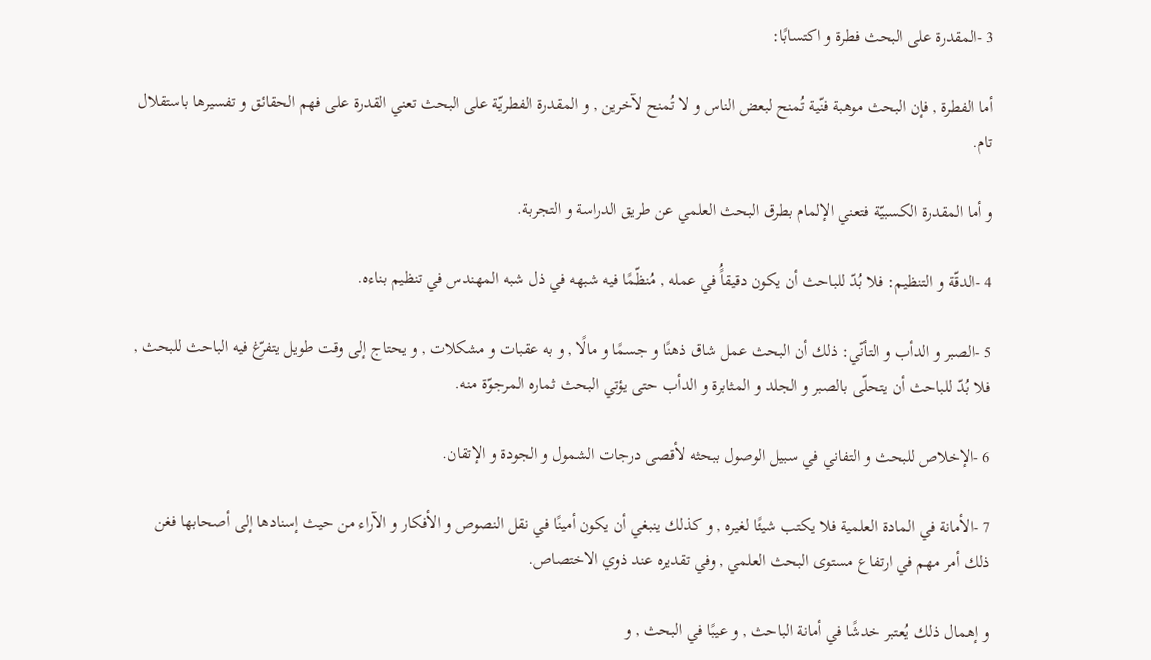3 -المقدرة على البحث فطرة و اكتسابًا:

أما الفطرة , فإن البحث موهبة فنّية تُمنح لبعض الناس و لا تُمنح لآخرين , و المقدرة الفطريّة على البحث تعني القدرة على فهم الحقائق و تفسيرها باستقلال تام.

و أما المقدرة الكسبيّة فتعني الإلمام بطرق البحث العلمي عن طريق الدراسة و التجربة.

4 -الدقّة و التنظيم: فلا بُدّ للباحث أن يكون دقيقاًُ في عمله , مُنظّمًا فيه شبهه في ذل شبه المهندس في تنظيم بناءه.

5 -الصبر و الدأب و التأنّي: ذلك أن البحث عمل شاق ذهنًا و جسمًا و مالًا , و به عقبات و مشكلات , و يحتاج إلى وقت طويل يتفرّغ فيه الباحث للبحث , فلا بُدّ للباحث أن يتحلّى بالصبر و الجلد و المثابرة و الدأب حتى يؤتي البحث ثماره المرجوّة منه.

6 -الإخلاص للبحث و التفاني في سبيل الوصول ببحثه لأقصى درجات الشمول و الجودة و الإتقان.

7 -الأمانة في المادة العلمية فلا يكتب شيئًا لغيره , و كذلك ينبغي أن يكون أمينًا في نقل النصوص و الأفكار و الآراء من حيث إسنادها إلى أصحابها فغن ذلك أمر مهم في ارتفاع مستوى البحث العلمي , وفي تقديره عند ذوي الاختصاص.

و إهمال ذلك يُعتبر خدشًا في أمانة الباحث , و عيبًا في البحث , و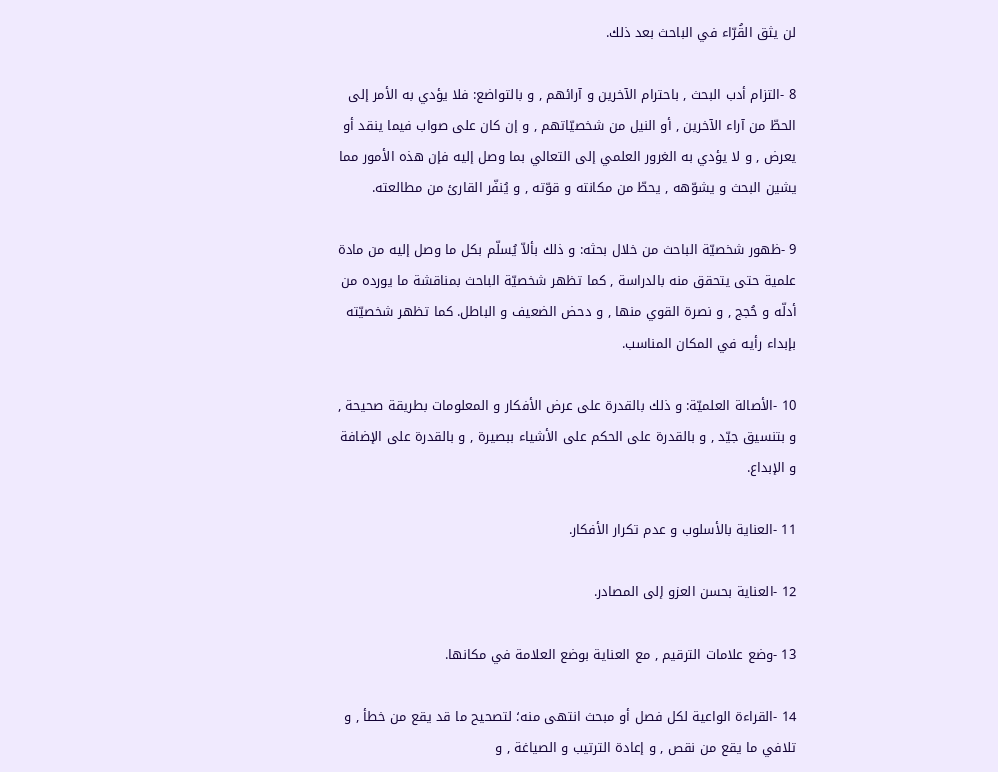لن يثق القُرّاء في الباحث بعد ذلك.

8 -التزام أدب البحث , باحترام الآخرين و آرائهم , و بالتواضع: فلا يؤدي به الأمر إلى الحطّ من آراء الآخرين , أو النيل من شخصيّاتهم , و إن كان على صواب فيما ينقد أو يعرض , و لا يؤدي به الغرور العلمي إلى التعالي بما وصل إليه فإن هذه الأمور مما يشين البحث و يشوّهه , يحطّ من مكانته و قوّته , و يُنفّر القارئ من مطالعته.

9 -ظهور شخصيّة الباحث من خلال بحثه: و ذلك بألاّ يُسلّم بكل ما وصل إليه من مادة علمية حتى يتحقق منه بالدراسة , كما تظهر شخصيّة الباحث بمناقشة ما يورده من أدلّه و حُجج , و نصرة القوي منها , و دحض الضعيف و الباطل. كما تظهر شخصيّته بإبداء رأيه في المكان المناسب.

10 -الأصالة العلميّة: و ذلك بالقدرة على عرض الأفكار و المعلومات بطريقة صحيحة , و بتنسيق جيّد , و بالقدرة على الحكم على الأشياء ببصيرة , و بالقدرة على الإضافة و الإبداع.

11 -العناية بالأسلوب و عدم تكرار الأفكار.

12 -العناية بحسن العزو إلى المصادر.

13 -وضع علامات الترقيم , مع العناية بوضع العلامة في مكانها.

14 -القراءة الواعية لكل فصل أو مبحث انتهى منه؛ لتصحيح ما قد يقع من خطأ , و تلافي ما يقع من نقص , و إعادة الترتيب و الصياغة , و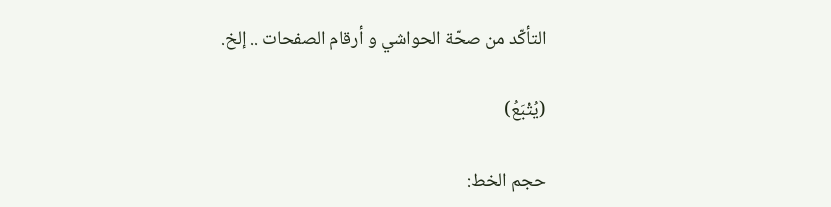التأكّد من صحّة الحواشي و أرقام الصفحات .. إلخ.

(يُتْبَعُ)

حجم الخط: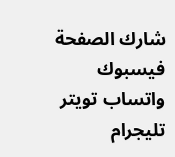شارك الصفحة
فيسبوك واتساب تويتر تليجرام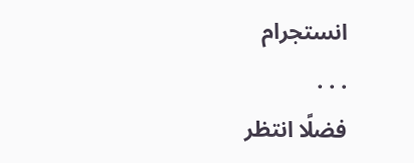انستجرام
. . .
فضلًا انتظر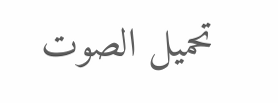تحميل الصوت